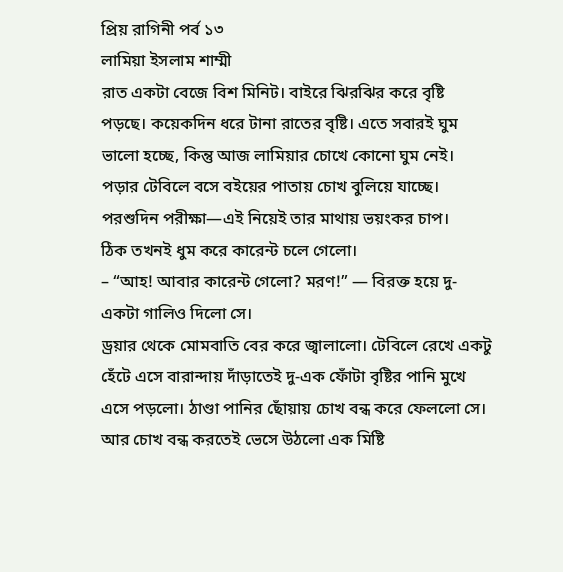প্রিয় রাগিনী পর্ব ১৩
লামিয়া ইসলাম শাম্মী
রাত একটা বেজে বিশ মিনিট। বাইরে ঝিরঝির করে বৃষ্টি পড়ছে। কয়েকদিন ধরে টানা রাতের বৃষ্টি। এতে সবারই ঘুম ভালো হচ্ছে, কিন্তু আজ লামিয়ার চোখে কোনো ঘুম নেই। পড়ার টেবিলে বসে বইয়ের পাতায় চোখ বুলিয়ে যাচ্ছে। পরশুদিন পরীক্ষা—এই নিয়েই তার মাথায় ভয়ংকর চাপ।
ঠিক তখনই ধুম করে কারেন্ট চলে গেলো।
– “আহ! আবার কারেন্ট গেলো? মরণ!” — বিরক্ত হয়ে দু-একটা গালিও দিলো সে।
ড্রয়ার থেকে মোমবাতি বের করে জ্বালালো। টেবিলে রেখে একটু হেঁটে এসে বারান্দায় দাঁড়াতেই দু-এক ফোঁটা বৃষ্টির পানি মুখে এসে পড়লো। ঠাণ্ডা পানির ছোঁয়ায় চোখ বন্ধ করে ফেললো সে। আর চোখ বন্ধ করতেই ভেসে উঠলো এক মিষ্টি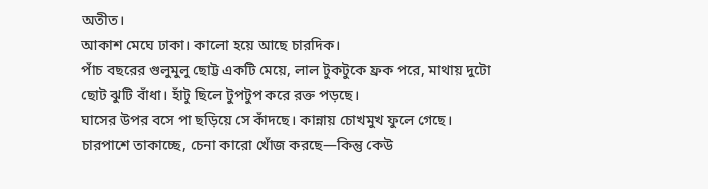অতীত।
আকাশ মেঘে ঢাকা। কালো হয়ে আছে চারদিক।
পাঁচ বছরের গুলুমুলু ছোট্ট একটি মেয়ে, লাল টুকটুকে ফ্রক পরে, মাথায় দুটো ছোট ঝুটি বাঁধা। হাঁটু ছিলে টুপটুপ করে রক্ত পড়ছে।
ঘাসের উপর বসে পা ছড়িয়ে সে কাঁদছে। কান্নায় চোখমুখ ফুলে গেছে। চারপাশে তাকাচ্ছে, চেনা কারো খোঁজ করছে—কিন্তু কেউ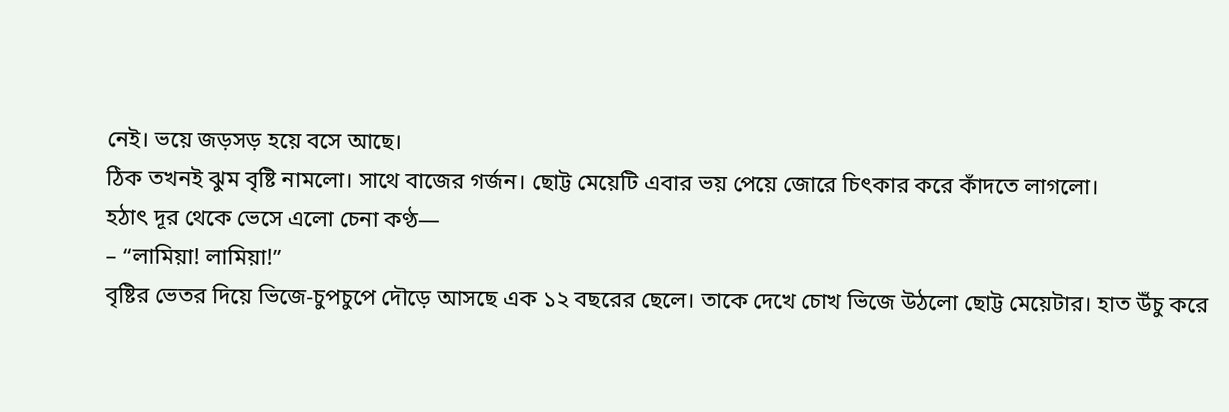নেই। ভয়ে জড়সড় হয়ে বসে আছে।
ঠিক তখনই ঝুম বৃষ্টি নামলো। সাথে বাজের গর্জন। ছোট্ট মেয়েটি এবার ভয় পেয়ে জোরে চিৎকার করে কাঁদতে লাগলো।
হঠাৎ দূর থেকে ভেসে এলো চেনা কণ্ঠ—
– “লামিয়া! লামিয়া!”
বৃষ্টির ভেতর দিয়ে ভিজে-চুপচুপে দৌড়ে আসছে এক ১২ বছরের ছেলে। তাকে দেখে চোখ ভিজে উঠলো ছোট্ট মেয়েটার। হাত উঁচু করে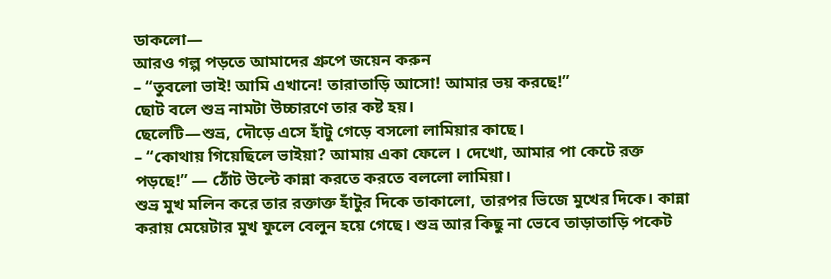ডাকলো—
আরও গল্প পড়তে আমাদের গ্রুপে জয়েন করুন
– “তুবলো ভাই! আমি এখানে! তারাতাড়ি আসো! আমার ভয় করছে!”
ছোট বলে শুভ্র নামটা উচ্চারণে তার কষ্ট হয়।
ছেলেটি—শুভ্র, দৌড়ে এসে হাঁটু গেড়ে বসলো লামিয়ার কাছে।
– “কোথায় গিয়েছিলে ভাইয়া? আমায় একা ফেলে । দেখো, আমার পা কেটে রক্ত পড়ছে!” — ঠোঁট উল্টে কান্না করতে করতে বললো লামিয়া।
শুভ্র মুখ মলিন করে তার রক্তাক্ত হাঁটুর দিকে তাকালো, তারপর ভিজে মুখের দিকে। কান্না করায় মেয়েটার মুখ ফুলে বেলুন হয়ে গেছে। শুভ্র আর কিছু না ভেবে তাড়াতাড়ি পকেট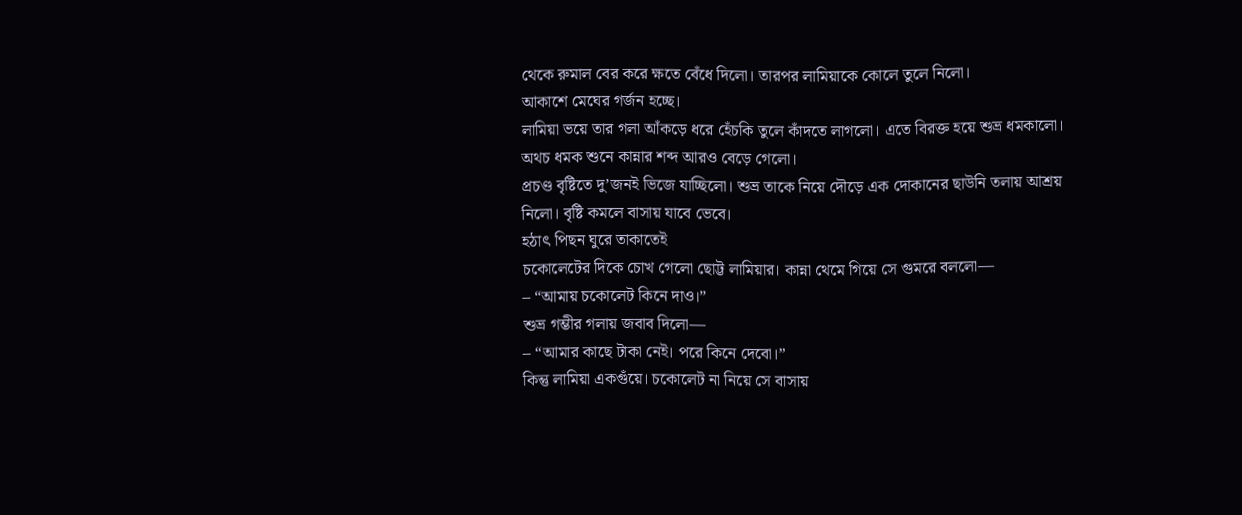থেকে রুমাল বের করে ক্ষতে বেঁধে দিলো। তারপর লামিয়াকে কোলে তুলে নিলো।
আকাশে মেঘের গর্জন হচ্ছে।
লামিয়া ভয়ে তার গলা আঁকড়ে ধরে হেঁচকি তুলে কাঁদতে লাগলো। এতে বিরক্ত হয়ে শুভ্র ধমকালো। অথচ ধমক শুনে কান্নার শব্দ আরও বেড়ে গেলো।
প্রচণ্ড বৃষ্টিতে দু’জনই ভিজে যাচ্ছিলো। শুভ্র তাকে নিয়ে দৌড়ে এক দোকানের ছাউনি তলায় আশ্রয় নিলো। বৃষ্টি কমলে বাসায় যাবে ভেবে।
হঠাৎ পিছন ঘুরে তাকাতেই
চকোলেটের দিকে চোখ গেলো ছোট্ট লামিয়ার। কান্না থেমে গিয়ে সে গুমরে বললো—
– “আমায় চকোলেট কিনে দাও।”
শুভ্র গম্ভীর গলায় জবাব দিলো—
– “আমার কাছে টাকা নেই। পরে কিনে দেবো।”
কিন্তু লামিয়া একগুঁয়ে। চকোলেট না নিয়ে সে বাসায়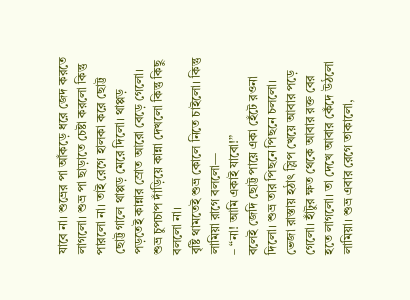যাবে না। শুভ্রের পা আঁকড়ে ধরে জেদ করতে লাগলো। শুভ্র পা ছাড়াতে চেষ্টা করলো কিন্তু পারলো না। তাই রেগে হালকা করে ছোট্ট ছোট্ট গালে থাপ্পড় মেরে দিলো। থাপ্পড় পড়তেই কান্নার স্রোত আরো বেড়ে গেলো। শুভ্র চুপচাপ দাঁড়িয়ে কান্না দেখলো কিন্তু কিছু বললো না।
বৃষ্টি থামতেই শুভ্র কোলে নিতে চাইলো। কিন্তু লামিয়া রাগে বললো—
– “না! আমি একাই যাবো!”
বলেই জেদি ছোট্ট পায়ে একা হেঁটে রওনা দিলো। শুভ্র তার পিছনে পিছনে চললো। ভেজা রাস্তায় হঠাৎ স্লিপ খেয়ে আবার পড়ে গেলো। হাঁটুর ক্ষত থেকে আবার রক্ত বের হতে লাগলো। তা দেখে আবার কেঁদে উঠলো লামিয়া। শুভ্র এবার রেগে তাকালো,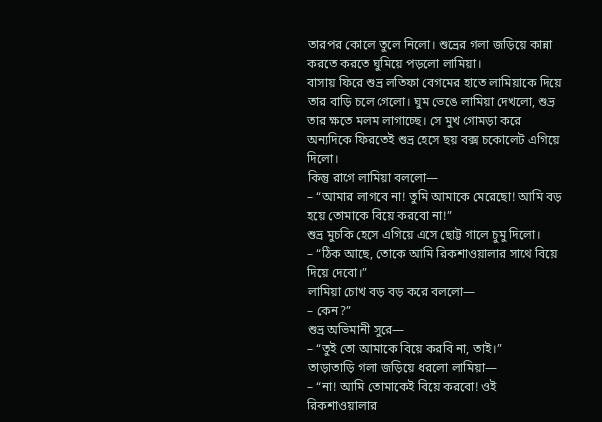তারপর কোলে তুলে নিলো। শুভ্রের গলা জড়িয়ে কান্না করতে করতে ঘুমিয়ে পড়লো লামিয়া।
বাসায় ফিরে শুভ্র লতিফা বেগমের হাতে লামিয়াকে দিয়ে তার বাড়ি চলে গেলো। ঘুম ভেঙে লামিয়া দেখলো, শুভ্র তার ক্ষতে মলম লাগাচ্ছে। সে মুখ গোমড়া করে অন্যদিকে ফিরতেই শুভ্র হেসে ছয় বক্স চকোলেট এগিয়ে দিলো।
কিন্তু রাগে লামিয়া বললো—
– “আমার লাগবে না! তুমি আমাকে মেরেছো! আমি বড় হয়ে তোমাকে বিয়ে করবো না!”
শুভ্র মুচকি হেসে এগিয়ে এসে ছোট্ট গালে চুমু দিলো।
– “ঠিক আছে, তোকে আমি রিকশাওয়ালার সাথে বিয়ে দিয়ে দেবো।”
লামিয়া চোখ বড় বড় করে বললো—
– কেন?”
শুভ্র অভিমানী সুরে—
– “তুই তো আমাকে বিয়ে করবি না, তাই।”
তাড়াতাড়ি গলা জড়িয়ে ধরলো লামিয়া—
– “না! আমি তোমাকেই বিয়ে করবো! ওই রিকশাওয়ালার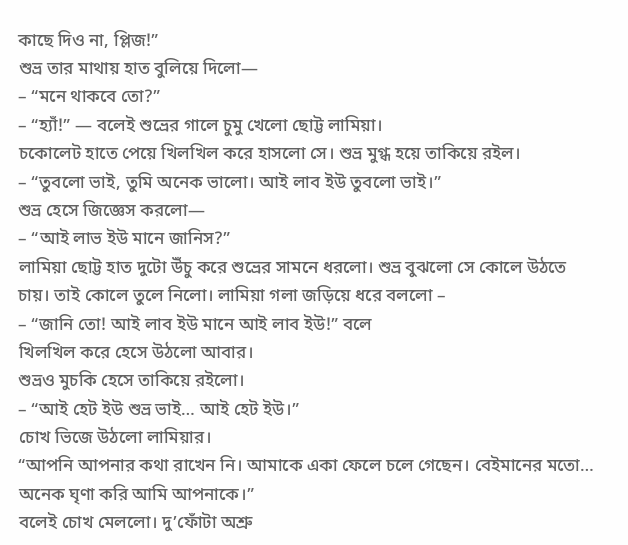কাছে দিও না, প্লিজ!”
শুভ্র তার মাথায় হাত বুলিয়ে দিলো—
– “মনে থাকবে তো?”
– “হ্যাঁ!” — বলেই শুভ্রের গালে চুমু খেলো ছোট্ট লামিয়া।
চকোলেট হাতে পেয়ে খিলখিল করে হাসলো সে। শুভ্র মুগ্ধ হয়ে তাকিয়ে রইল।
– “তুবলো ভাই, তুমি অনেক ভালো। আই লাব ইউ তুবলো ভাই।”
শুভ্র হেসে জিজ্ঞেস করলো—
– “আই লাভ ইউ মানে জানিস?”
লামিয়া ছোট্ট হাত দুটো উঁচু করে শুভ্রের সামনে ধরলো। শুভ্র বুঝলো সে কোলে উঠতে চায়। তাই কোলে তুলে নিলো। লামিয়া গলা জড়িয়ে ধরে বললো –
– “জানি তো! আই লাব ইউ মানে আই লাব ইউ!” বলে
খিলখিল করে হেসে উঠলো আবার।
শুভ্রও মুচকি হেসে তাকিয়ে রইলো।
– “আই হেট ইউ শুভ্র ভাই… আই হেট ইউ।”
চোখ ভিজে উঠলো লামিয়ার।
“আপনি আপনার কথা রাখেন নি। আমাকে একা ফেলে চলে গেছেন। বেইমানের মতো… অনেক ঘৃণা করি আমি আপনাকে।”
বলেই চোখ মেললো। দু’ফোঁটা অশ্রু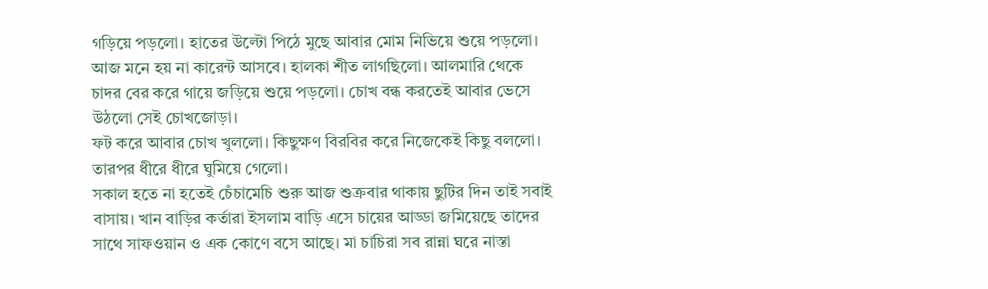গড়িয়ে পড়লো। হাতের উল্টো পিঠে মুছে আবার মোম নিভিয়ে শুয়ে পড়লো।
আজ মনে হয় না কারেন্ট আসবে। হালকা শীত লাগছিলো। আলমারি থেকে চাদর বের করে গায়ে জড়িয়ে শুয়ে পড়লো। চোখ বন্ধ করতেই আবার ভেসে উঠলো সেই চোখজোড়া।
ফট করে আবার চোখ খুললো। কিছুক্ষণ বিরবির করে নিজেকেই কিছু বললো। তারপর ধীরে ধীরে ঘুমিয়ে গেলো।
সকাল হতে না হতেই চেঁচামেচি শুরু আজ শুক্রবার থাকায় ছুটির দিন তাই সবাই বাসায়। খান বাড়ির কর্তারা ইসলাম বাড়ি এসে চায়ের আড্ডা জমিয়েছে তাদের সাথে সাফওয়ান ও এক কোণে বসে আছে। মা চাচিরা সব রান্না ঘরে নাস্তা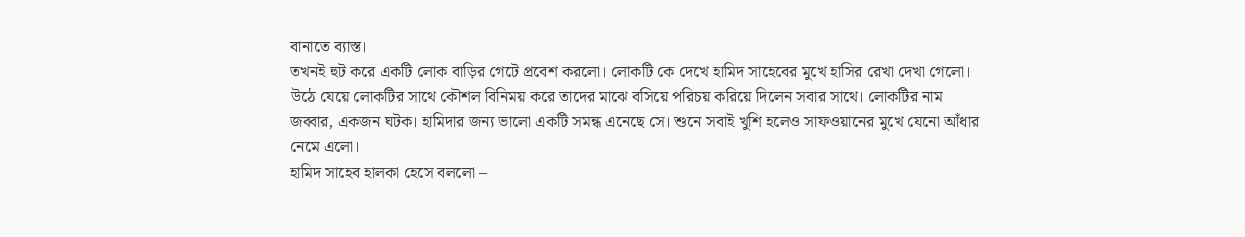বানাতে ব্যাস্ত।
তখনই হুট করে একটি লোক বাড়ির গেটে প্রবেশ করলো। লোকটি কে দেখে হামিদ সাহেবের মুখে হাসির রেখা দেখা গেলো। উঠে যেয়ে লোকটির সাথে কৌশল বিনিময় করে তাদের মাঝে বসিয়ে পরিচয় করিয়ে দিলেন সবার সাথে। লোকটির নাম জব্বার, একজন ঘটক। হামিদার জন্য ভালো একটি সমন্ধ এনেছে সে। শুনে সবাই খুশি হলেও সাফওয়ানের মুখে যেনো আঁধার নেমে এলো।
হামিদ সাহেব হালকা হেসে বললো –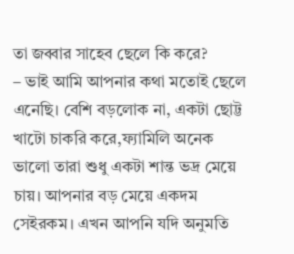তা জব্বার সাহেব ছেলে কি করে?
– ভাই আমি আপনার কথা মতোই ছেলে এনেছি। বেশি বড়লোক না, একটা ছোট্ট খাটো চাকরি করে,ফ্যামিলি অনেক ভালো তারা শুধু একটা শান্ত ভদ্র মেয়ে চায়। আপনার বড় মেয়ে একদম সেইরকম। এখন আপনি যদি অনুমতি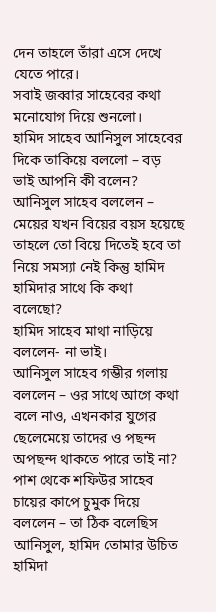দেন তাহলে তাঁরা এসে দেখে যেতে পারে।
সবাই জব্বার সাহেবের কথা মনোযোগ দিয়ে শুনলো।
হামিদ সাহেব আনিসুল সাহেবের দিকে তাকিয়ে বললো – বড় ভাই আপনি কী বলেন?
আনিসুল সাহেব বললেন – মেয়ের যখন বিয়ের বয়স হয়েছে তাহলে তো বিয়ে দিতেই হবে তা নিয়ে সমস্যা নেই কিন্তু হামিদ হামিদার সাথে কি কথা বলেছো?
হামিদ সাহেব মাথা নাড়িয়ে বললেন- না ভাই।
আনিসুল সাহেব গম্ভীর গলায় বললেন – ওর সাথে আগে কথা বলে নাও, এখনকার যুগের ছেলেমেয়ে তাদের ও পছন্দ অপছন্দ থাকতে পারে তাই না?
পাশ থেকে শফিউর সাহেব চায়ের কাপে চুমুক দিয়ে বললেন – তা ঠিক বলেছিস আনিসুল, হামিদ তোমার উচিত হামিদা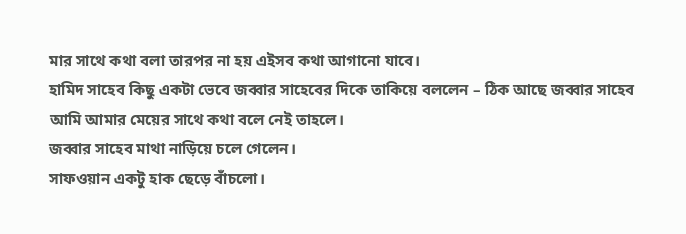মার সাথে কথা বলা তারপর না হয় এইসব কথা আগানো যাবে।
হামিদ সাহেব কিছু একটা ভেবে জব্বার সাহেবের দিকে তাকিয়ে বললেন – ঠিক আছে জব্বার সাহেব আমি আমার মেয়ের সাথে কথা বলে নেই তাহলে।
জব্বার সাহেব মাথা নাড়িয়ে চলে গেলেন।
সাফওয়ান একটু হাক ছেড়ে বাঁচলো।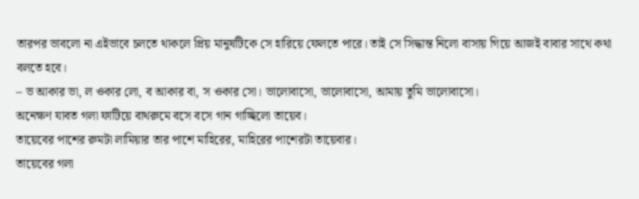তারপর ভাবলো না এইভাবে চলতে থাকলে প্রিয় মানুষটিকে সে হারিয়ে ফেলতে পারে। তাই সে সিদ্ধান্ত নিলো বাসায় গিয়ে আজই বাবার সাথে কথা বলতে হবে।
– ভ আকার ভা, ল ওকার লো, ব আকার বা, স ওকার সো। ভালোবাসো, ভালোবাসো, আমায় তুমি ভালোবাসো।
অনেক্ষণ যাবত গলা ফাটিয়ে বাথরুমে বসে বসে গান গাচ্ছিলো তায়েব।
তায়েবের পাশের রুমটা লামিয়ার তার পাশে মাহিরের, মাহিরের পাশেরটা তায়েবার।
তায়েবের গলা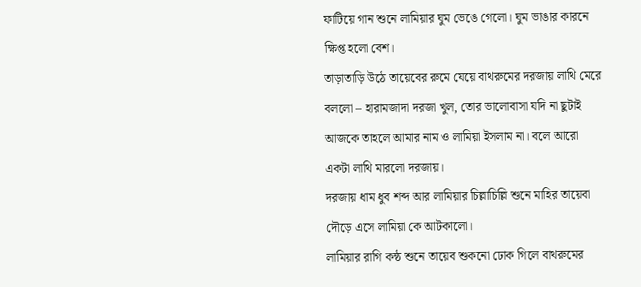ফাটিয়ে গান শুনে লামিয়ার ঘুম ভেঙে গেলো। ঘুম ভাঙার কারনে ক্ষিপ্ত হলো বেশ।
তাড়াতাড়ি উঠে তায়েবের রুমে যেয়ে বাথরুমের দরজায় লাথি মেরে বললো – হারামজাদা দরজা খুল, তোর ভালোবাসা যদি না ছুটাই আজকে তাহলে আমার নাম ও লামিয়া ইসলাম না। বলে আরো একটা লাথি মারলো দরজায়।
দরজায় ধাম ধুব শব্দ আর লামিয়ার চিল্লাচিল্লি শুনে মাহির তায়েবা দৌড়ে এসে লামিয়া কে আটকালো।
লামিয়ার রাগি কন্ঠ শুনে তায়েব শুকনো ঢোক গিলে বাথরুমের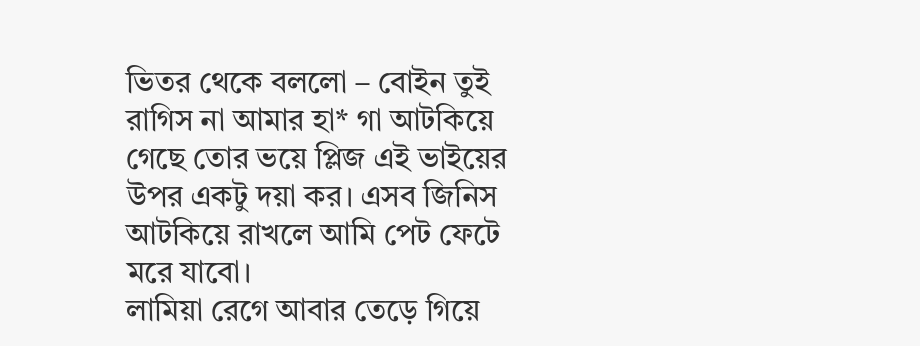ভিতর থেকে বললো – বোইন তুই রাগিস না আমার হা* গা আটকিয়ে গেছে তোর ভয়ে প্লিজ এই ভাইয়ের উপর একটু দয়া কর। এসব জিনিস আটকিয়ে রাখলে আমি পেট ফেটে মরে যাবো।
লামিয়া রেগে আবার তেড়ে গিয়ে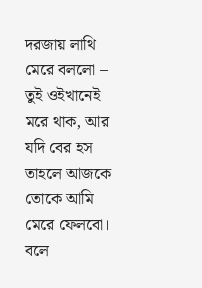দরজায় লাথি মেরে বললো – তুই ওইখানেই মরে থাক, আর যদি বের হস তাহলে আজকে তোকে আমি মেরে ফেলবো। বলে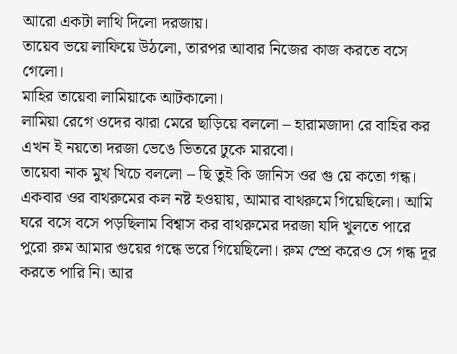আরো একটা লাথি দিলো দরজায়।
তায়েব ভয়ে লাফিয়ে উঠলো, তারপর আবার নিজের কাজ করতে বসে গেলো।
মাহির তায়েবা লামিয়াকে আটকালো।
লামিয়া রেগে ওদের ঝারা মেরে ছাড়িয়ে বললো – হারামজাদা রে বাহির কর এখন ই নয়তো দরজা ভেঙে ভিতরে ঢুকে মারবো।
তায়েবা নাক মুখ খিচে বললো – ছি তুই কি জানিস ওর গু য়ে কতো গন্ধ। একবার ওর বাথরুমের কল নষ্ট হওয়ায়, আমার বাথরুমে গিয়েছিলো। আমি ঘরে বসে বসে পড়ছিলাম বিশ্বাস কর বাথরুমের দরজা যদি খুলতে পারে পুরো রুম আমার গুয়ের গন্ধে ভরে গিয়েছিলো। রুম স্প্রে করেও সে গন্ধ দূর করতে পারি নি। আর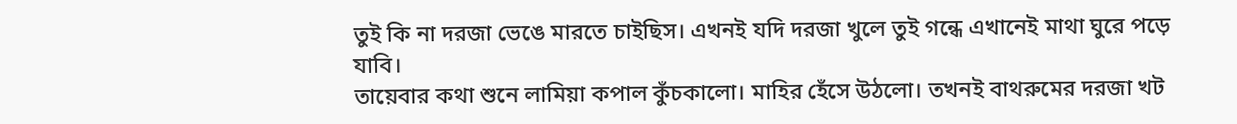তুই কি না দরজা ভেঙে মারতে চাইছিস। এখনই যদি দরজা খুলে তুই গন্ধে এখানেই মাথা ঘুরে পড়ে যাবি।
তায়েবার কথা শুনে লামিয়া কপাল কুঁচকালো। মাহির হেঁসে উঠলো। তখনই বাথরুমের দরজা খট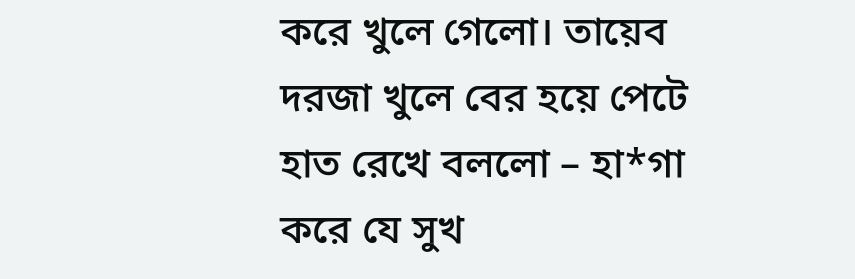করে খুলে গেলো। তায়েব দরজা খুলে বের হয়ে পেটে হাত রেখে বললো – হা*গা করে যে সুখ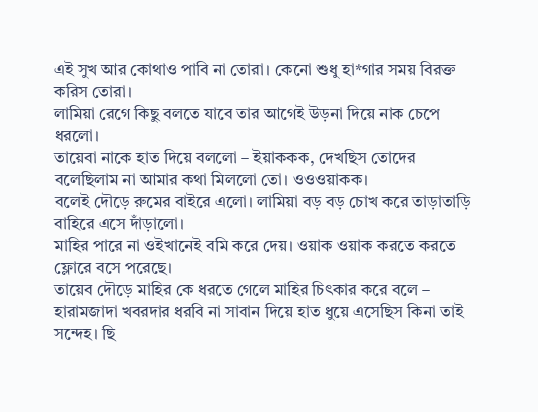এই সুখ আর কোথাও পাবি না তোরা। কেনো শুধু হা*গার সময় বিরক্ত করিস তোরা।
লামিয়া রেগে কিছু বলতে যাবে তার আগেই উড়না দিয়ে নাক চেপে ধরলো।
তায়েবা নাকে হাত দিয়ে বললো – ইয়াককক, দেখছিস তোদের বলেছিলাম না আমার কথা মিললো তো। ওওওয়াকক।
বলেই দৌড়ে রুমের বাইরে এলো। লামিয়া বড় বড় চোখ করে তাড়াতাড়ি বাহিরে এসে দাঁড়ালো।
মাহির পারে না ওইখানেই বমি করে দেয়। ওয়াক ওয়াক করতে করতে ফ্লোরে বসে পরেছে।
তায়েব দৌড়ে মাহির কে ধরতে গেলে মাহির চিৎকার করে বলে – হারামজাদা খবরদার ধরবি না সাবান দিয়ে হাত ধুয়ে এসেছিস কিনা তাই সন্দেহ। ছি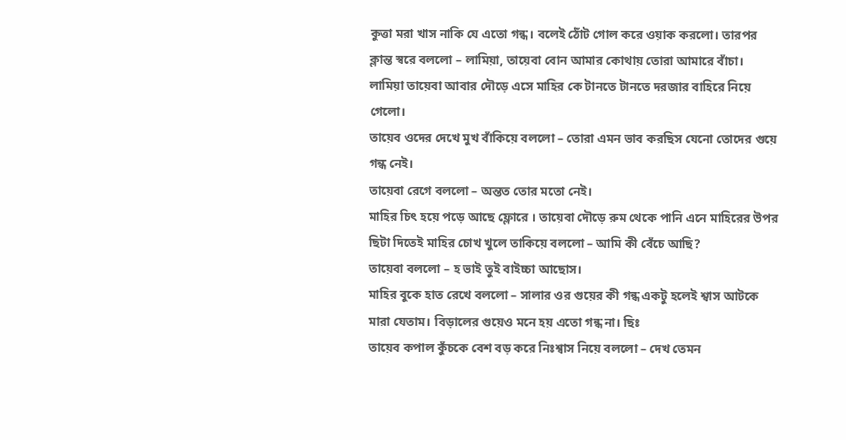কুত্তা মরা খাস নাকি যে এতো গন্ধ। বলেই ঠোঁট গোল করে ওয়াক করলো। তারপর ক্লান্ত স্বরে বললো – লামিয়া, তায়েবা বোন আমার কোথায় তোরা আমারে বাঁচা।
লামিয়া তায়েবা আবার দৌড়ে এসে মাহির কে টানতে টানতে দরজার বাহিরে নিয়ে গেলো।
তায়েব ওদের দেখে মুখ বাঁকিয়ে বললো – তোরা এমন ভাব করছিস যেনো তোদের গুয়ে গন্ধ নেই।
তায়েবা রেগে বললো – অন্তত তোর মতো নেই।
মাহির চিৎ হয়ে পড়ে আছে ফ্লোরে । তায়েবা দৌড়ে রুম থেকে পানি এনে মাহিরের উপর ছিটা দিতেই মাহির চোখ খুলে তাকিয়ে বললো – আমি কী বেঁচে আছি?
তায়েবা বললো – হ ভাই তুই বাইচ্চা আছোস।
মাহির বুকে হাত রেখে বললো – সালার ওর গুয়ের কী গন্ধ একটু হলেই শ্বাস আটকে মারা যেতাম। বিড়ালের গুয়েও মনে হয় এতো গন্ধ না। ছিঃ
তায়েব কপাল কুঁচকে বেশ বড় করে নিঃশ্বাস নিয়ে বললো – দেখ তেমন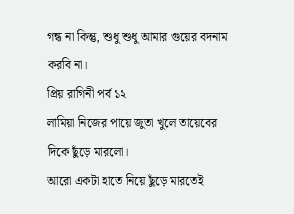গন্ধ না কিন্তু, শুধু শুধু আমার গুয়ের বদনাম করবি না।
প্রিয় রাগিনী পর্ব ১২
লামিয়া নিজের পায়ে জুতা খুলে তায়েবের দিকে ছুঁড়ে মারলো।
আরো একটা হাতে নিয়ে ছুঁড়ে মারতেই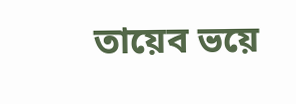তায়েব ভয়ে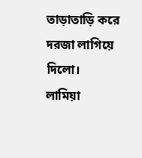তাড়াতাড়ি করে দরজা লাগিয়ে দিলো।
লামিয়া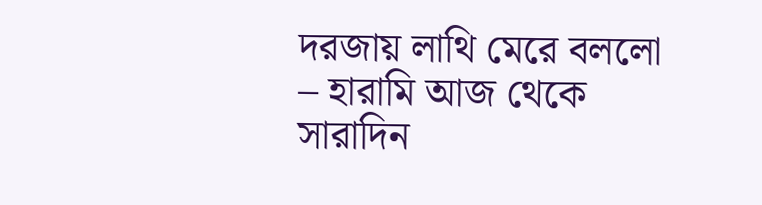দরজায় লাথি মেরে বললো – হারামি আজ থেকে সারাদিন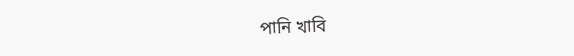পানি খাবি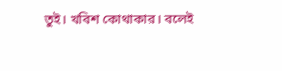তুই। খবিশ কোথাকার। বলেই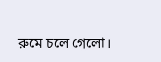রুমে চলে গেলো।